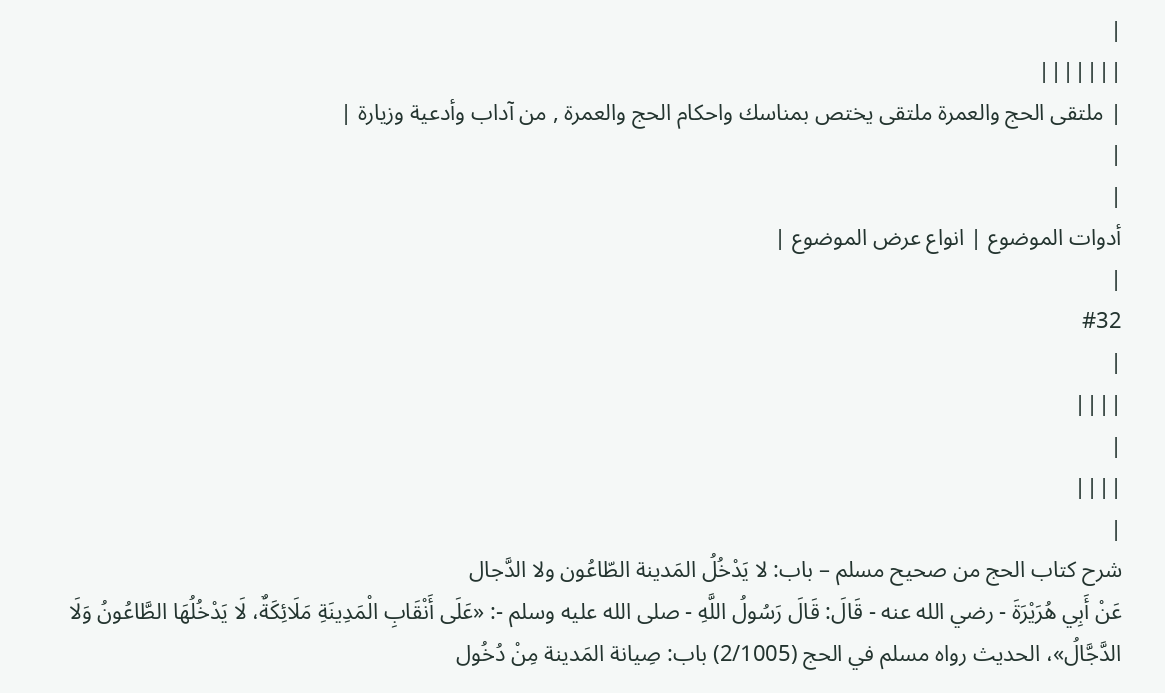|
|||||||
| ملتقى الحج والعمرة ملتقى يختص بمناسك واحكام الحج والعمرة , من آداب وأدعية وزيارة |
|
|
أدوات الموضوع | انواع عرض الموضوع |
|
#32
|
||||
|
||||
|
شرح كتاب الحج من صحيح مسلم – باب: لا يَدْخُلُ المَدينة الطّاعُون ولا الدَّجال
عَنْ أَبِي هُرَيْرَةَ - رضي الله عنه - قَالَ: قَالَ رَسُولُ اللَّهِ - صلى الله عليه وسلم -: «عَلَى أَنْقَابِ الْمَدِينَةِ مَلَائِكَةٌ، لَا يَدْخُلُهَا الطَّاعُونُ وَلَا الدَّجَّالُ»، الحديث رواه مسلم في الحج (2/1005) باب: صِيانة المَدينة مِنْ دُخُول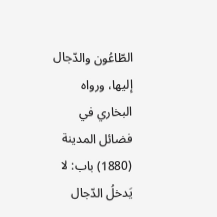الطّاعُون والدّجال إليها، ورواه البخاري في فضائل المدينة (1880) باب: لا يَدخلُ الدّجال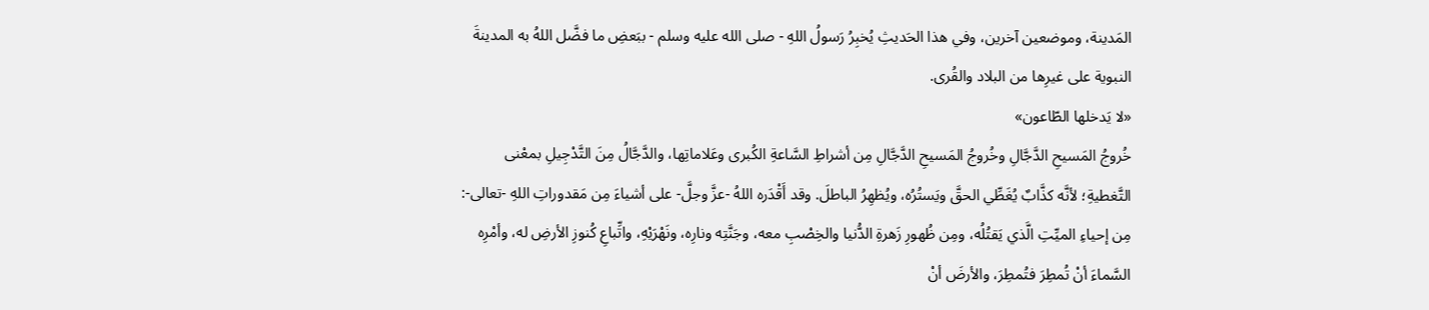المَدينة، وموضعين آخرين، وفي هذا الحَديثِ يُخبِرُ رَسولُ اللهِ - صلى الله عليه وسلم - ببَعضِ ما فضَّل اللهُ به المدينةَ النبوية على غيرِها من البلاد والقُرى.
«لا يَدخلها الطّاعون»
خُروجُ المَسيحِ الدَّجَّالِ وخُروجُ المَسيحِ الدَّجَّالِ مِن أشراطِ السَّاعةِ الكُبرى وعَلاماتِها، والدَّجَّالُ مِنَ التَّدْجِيلِ بمعْنى التَّغطيةِ؛ لأنَّه كذَّابٌ يُغَطِّي الحقَّ ويَستُرُه، ويُظهِرُ الباطلَ. وقد أَقْدَره اللهُ -عزَّ وجلَّ- على أشياءَ مِن مَقدوراتِ اللهِ -تعالى-: مِن إحياءِ الميِّتِ الَّذي يَقتُلُه، ومِن ظُهورِ زَهرةِ الدُّنيا والخِصْبِ معه، وجَنَّتِه ونارِه، ونَهْرَيْهِ، واتِّباعِ كُنوزِ الأرضِ له، وأمْرِه السَّماءَ أنْ تُمطِرَ فتُمطِرَ، والأرضَ أنْ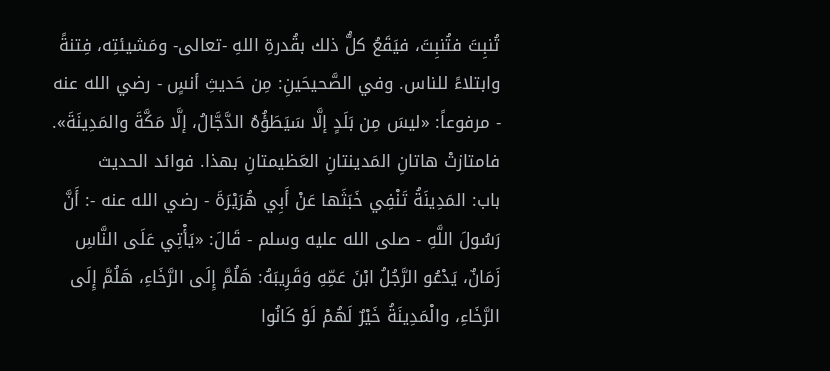تُنبِتَ فتُنبِتَ، فيَقَعُ كلُّ ذلك بقُدرةِ اللهِ -تعالى- ومَشيئتِه، فِتنةً وابتلاءً للناس. وفي الصَّحيحَينِ: مِن حَديثِ أنسٍ - رضي الله عنه - مرفوعاً: «ليسَ مِن بَلَدٍ إلَّا سَيَطَؤُهُ الدَّجَّالُ، إلَّا مَكَّةَ والمَدِينَةَ». فامتازتْ هاتانِ المَدينتانِ العَظيمتانِ بهذا. فوائد الحديث
باب: المَدِينَةُ تَنْفِي خَبَثَها عَنْ أَبِي هُرَيْرَةَ - رضي الله عنه -: أَنَّ رَسُولَ اللَّهِ - صلى الله عليه وسلم - قَالَ: «يَأْتِي عَلَى النَّاسِ زَمَانٌ، يَدْعُو الرَّجُلُ ابْنَ عَمِّهِ وَقَرِيبَهُ: هَلُمَّ إِلَى الرَّخَاءِ، هَلُمَّ إِلَى الرَّخَاءِ، والْمَدِينَةُ خَيْرٌ لَهُمْ لَوْ كَانُوا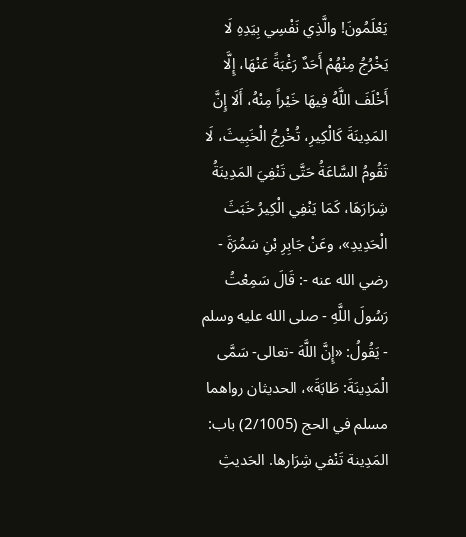يَعْلَمُونَ! والَّذِي نَفْسِي بِيَدِهِ لَا يَخْرُجُ مِنْهُمْ أَحَدٌ رَغْبَةً عَنْهَا، إِلَّا أَخْلَفَ اللَّهُ فِيهَا خَيْراً مِنْهُ، أَلَا إِنَّ المَدِينَةَ كَالْكِيرِ، تُخْرِجُ الْخَبِيثَ، لَا تَقُومُ السَّاعَةُ حَتَّى تَنْفِيَ المَدِينَةُ شِرَارَهَا، كَمَا يَنْفِي الْكِيرُ خَبَثَ الْحَدِيدِ»، وعَنْ جَابِرِ بْنِ سَمُرَةَ - رضي الله عنه -: قَالَ سَمِعْتُ رَسُولَ اللَّهِ - صلى الله عليه وسلم - يَقُولُ: «إِنَّ اللَّهَ -تعالى- سَمَّى الْمَدِينَةَ: طَابَةَ»، الحديثان رواهما مسلم في الحج (2/1005) باب: المَدِينة تَنْفي شِرَارها. الحَديثِ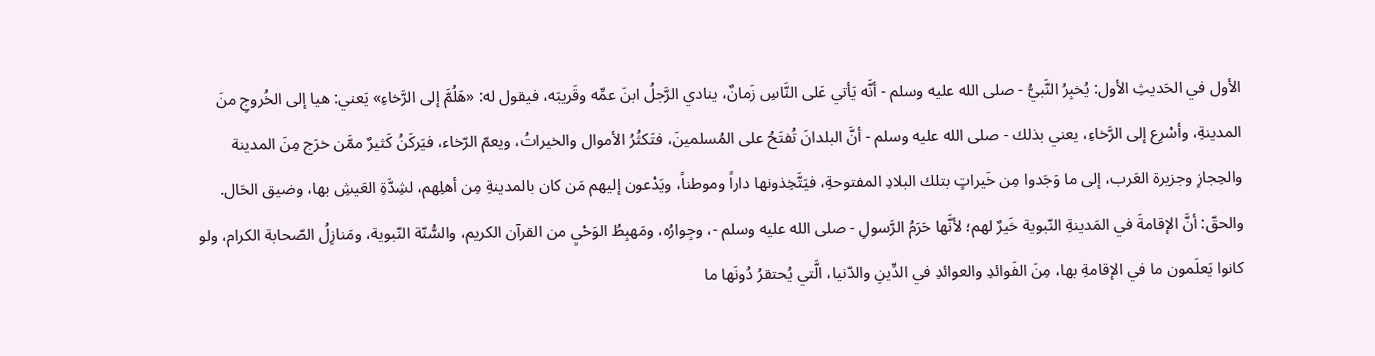الأول في الحَديثِ الأول: يُخبِرُ النَّبيُّ - صلى الله عليه وسلم - أنَّه يَأتي عَلى النَّاسِ زَمانٌ، ينادي الرَّجلُ ابنَ عمِّه وقَريبَه، فيقول له: «هَلُمَّ إلى الرَّخاءِ» يَعني: هيا إلى الخُروجِ منَ المدينةِ، وأسْرِع إلى الرَّخاءِ، يعني بذلك - صلى الله عليه وسلم - أنَّ البلدانَ تُفتَحُ على المُسلمينَ، فتَكثُرُ الأموال والخيراتُ، ويعمّ الرّخاء، فيَركَنُ كَثيرٌ ممَّن خرَج مِنَ المدينة والحِجازِ وجزيرة العَرب، إلى ما وَجَدوا مِن خَيراتٍ بتلك البلادِ المفتوحةِ، فيَتَّخِذونها داراً وموطناً، ويَدْعون إليهم مَن كان بالمدينةِ مِن أهلِهم، لشِدَّةِ العَيشِ بها، وضيق الحَال. والحقّ: أنَّ الإقامةَ في المَدينةِ النّبوية خَيرٌ لهم؛ لأنَّها حَرَمُ الرَّسولِ - صلى الله عليه وسلم -، وجِوارُه، ومَهبِطُ الوَحْيِ من القرآن الكريم، والسُّنّة النّبوية، ومَنازِلُ الصّحابة الكرام، ولو كانوا يَعلَمون ما في الإقامةِ بها، مِنَ الفَوائدِ والعوائدِ في الدِّينِ والدّنيا، الَّتي يُحتقرُ دُونَها ما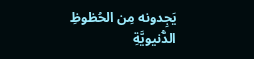يَجِدونه مِن الحُظوظِ الدُّنيويَّةِ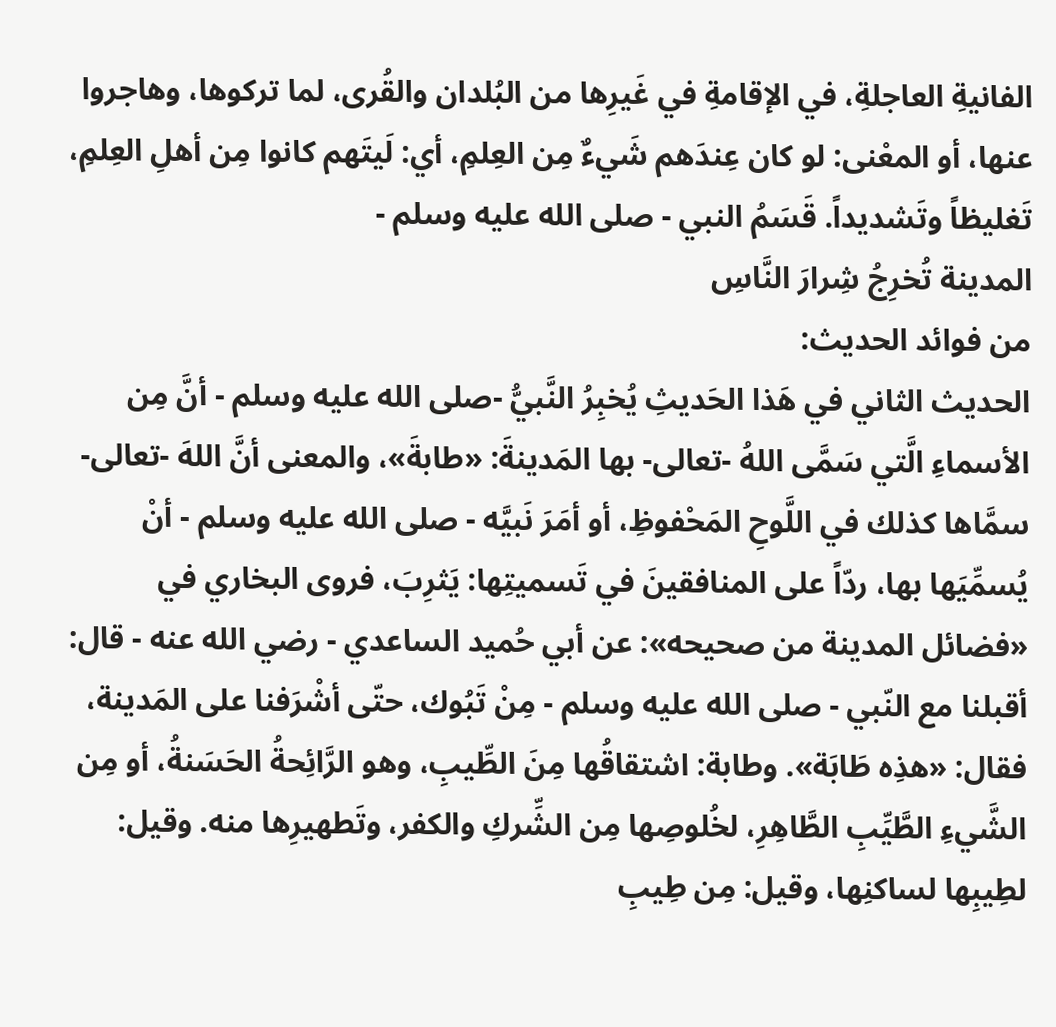الفانيةِ العاجلةِ، في الإقامةِ في غَيرِها من البُلدان والقُرى، لما تركوها، وهاجروا عنها، أو المعْنى: لو كان عِندَهم شَيءٌ مِن العِلمِ، أي: لَيتَهم كانوا مِن أهلِ العِلمِ، تَغليظاً وتَشديداً. قَسَمُ النبي - صلى الله عليه وسلم -
المدينة تُخرِجُ شِرارَ النَّاسِ
من فوائد الحديث:
الحديث الثاني في هَذا الحَديثِ يُخبِرُ النَّبيُّ -صلى الله عليه وسلم - أنَّ مِن الأسماءِ الَّتي سَمَّى اللهُ -تعالى- بها المَدينةَ: «طابةَ»، والمعنى أنَّ اللهَ -تعالى- سمَّاها كذلك في اللَّوحِ المَحْفوظِ، أو أمَرَ نَبيَّه - صلى الله عليه وسلم - أنْ يُسمِّيَها بها، ردّاً على المنافقينَ في تَسميتِها: يَثرِبَ، فروى البخاري في «فضائل المدينة من صحيحه»: عن أبي حُميد الساعدي - رضي الله عنه - قال: أقبلنا مع النّبي - صلى الله عليه وسلم - مِنْ تَبُوك، حتّى أشْرَفنا على المَدينة، فقال: «هذِه طَابَة». وطابة: اشتقاقُها مِنَ الطِّيبِ، وهو الرَّائِحةُ الحَسَنةُ، أو مِن الشَّيءِ الطَّيِّبِ الطَّاهِرِ، لخُلوصِها مِن الشِّركِ والكفر، وتَطهيرِها منه. وقيل: لطِيبِها لساكنِها، وقيل: مِن طِيبِ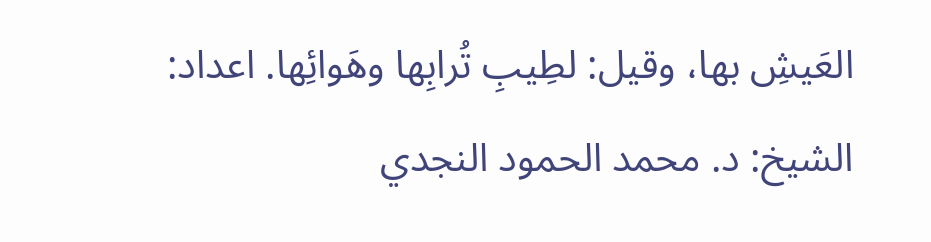العَيشِ بها، وقيل: لطِيبِ تُرابِها وهَوائِها. اعداد: الشيخ: د. محمد الحمود النجدي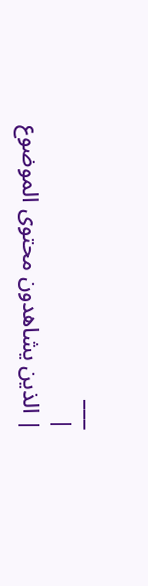___
|
| الذين يشاهدون محتوى الموضوع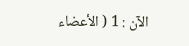الآن : 1 ( الأعضاء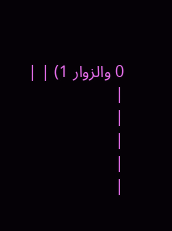0 والزوار 1) | |
|
|
|
|
|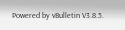Powered by vBulletin V3.8.5.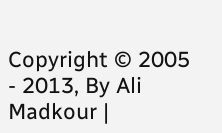Copyright © 2005 - 2013, By Ali Madkour |